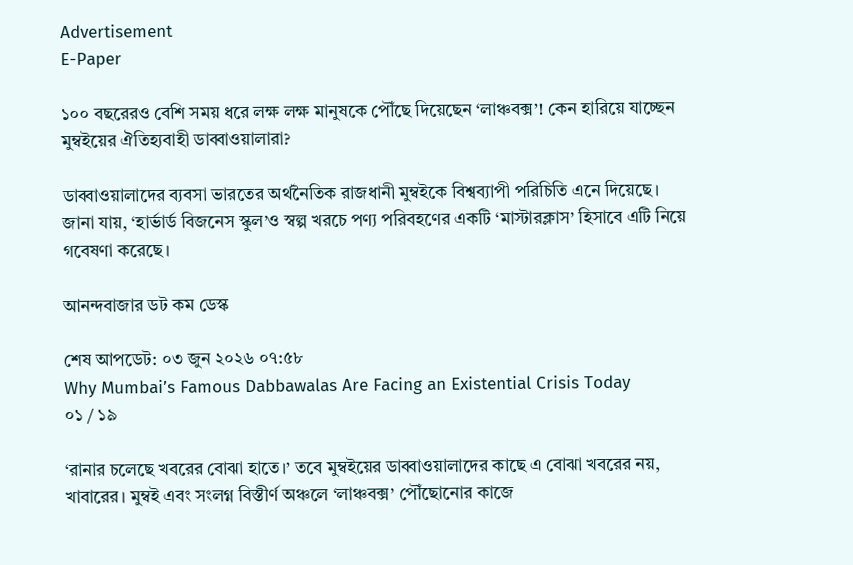Advertisement
E-Paper

১০০ বছরেরও বেশি সময় ধরে লক্ষ লক্ষ মানুষকে পৌঁছে দিয়েছেন ‘লাঞ্চবক্স’! কেন হারিয়ে যাচ্ছেন মুম্বইয়ের ঐতিহ্যবাহী ডাব্বাওয়ালারা?

ডাব্বাওয়ালাদের ব্যবসা ভারতের অর্থনৈতিক রাজধানী মুম্বইকে বিশ্বব্যাপী পরিচিতি এনে দিয়েছে। জানা যায়, ‘হার্ভার্ড বিজনেস স্কুল’ও স্বল্প খরচে পণ্য পরিবহণের একটি ‘মাস্টারক্লাস’ হিসাবে এটি নিয়ে গবেষণা করেছে।

আনন্দবাজার ডট কম ডেস্ক

শেষ আপডেট: ০৩ জুন ২০২৬ ০৭:৫৮
Why Mumbai’s Famous Dabbawalas Are Facing an Existential Crisis Today
০১ / ১৯

‘রানার চলেছে খবরের বোঝা হাতে।’ তবে মুম্বইয়ের ডাব্বাওয়ালাদের কাছে এ বোঝা খবরের নয়, খাবারের। মুম্বই এবং সংলগ্ন বিস্তীর্ণ অঞ্চলে ‘লাঞ্চবক্স’ পৌঁছোনোর কাজে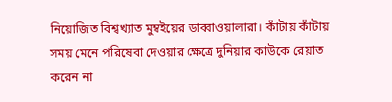নিয়োজিত বিশ্বখ্যাত মুম্বইয়ের ডাব্বাওয়ালারা। কাঁটায় কাঁটায় সময় মেনে পরিষেবা দেওয়ার ক্ষেত্রে দুনিয়ার কাউকে রেয়াত করেন না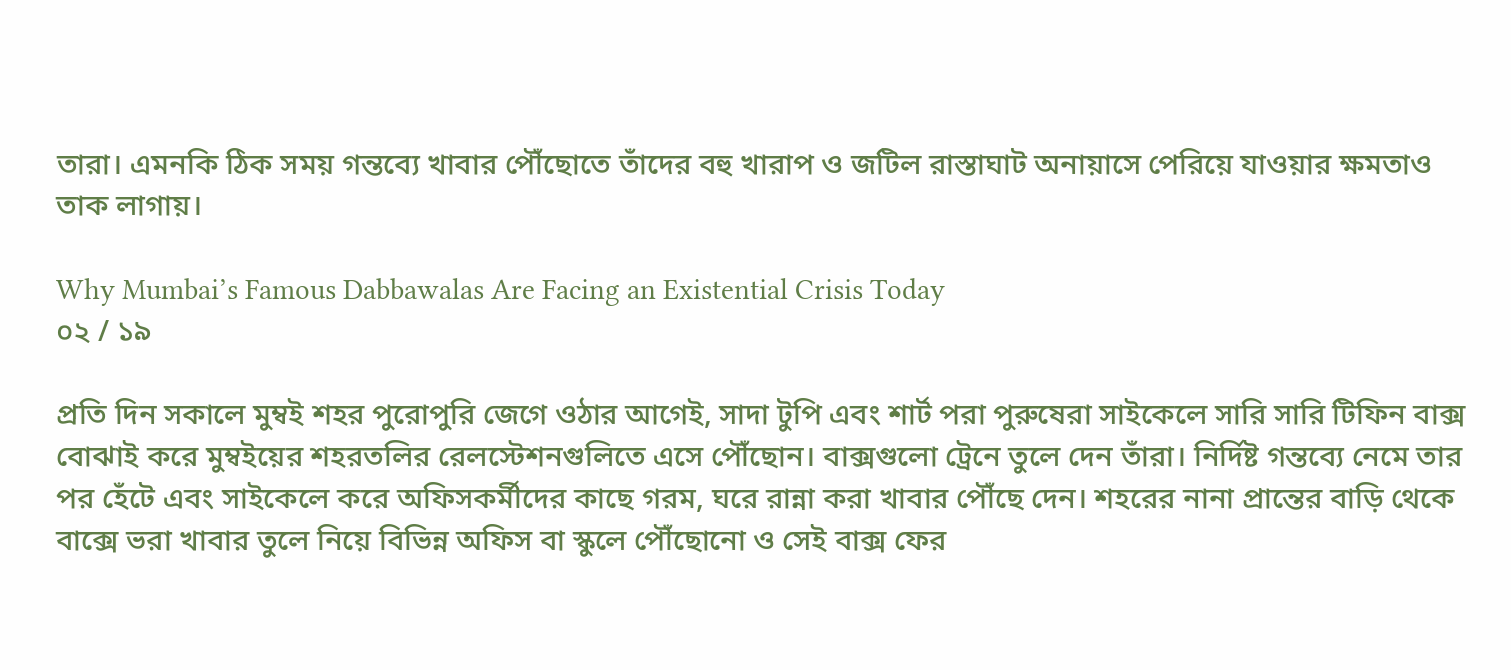তারা। এমনকি ঠিক সময় গন্তব্যে খাবার পৌঁছোতে তাঁদের বহু খারাপ ও জটিল রাস্তাঘাট অনায়াসে পেরিয়ে যাওয়ার ক্ষমতাও তাক লাগায়।

Why Mumbai’s Famous Dabbawalas Are Facing an Existential Crisis Today
০২ / ১৯

প্রতি দিন সকালে মুম্বই শহর পুরোপুরি জেগে ওঠার আগেই, সাদা টুপি এবং শার্ট পরা পুরুষেরা সাইকেলে সারি সারি টিফিন বাক্স বোঝাই করে মুম্বইয়ের শহরতলির রেলস্টেশনগুলিতে এসে পৌঁছোন। বাক্সগুলো ট্রেনে তুলে দেন তাঁরা। নির্দিষ্ট গন্তব্যে নেমে তার পর হেঁটে এবং সাইকেলে করে অফিসকর্মীদের কাছে গরম, ঘরে রান্না করা খাবার পৌঁছে দেন। শহরের নানা প্রান্তের বাড়ি থেকে বাক্সে ভরা খাবার তুলে নিয়ে বিভিন্ন অফিস বা স্কুলে পৌঁছোনো ও সেই বাক্স ফের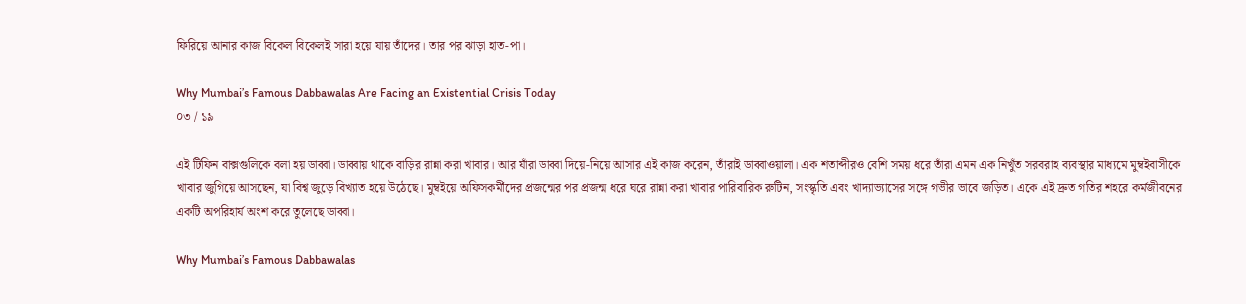ফিরিয়ে আনার কাজ বিকেল বিকেলই সারা হয়ে যায় তাঁদের। তার পর ঝাড়া হাত-পা।

Why Mumbai’s Famous Dabbawalas Are Facing an Existential Crisis Today
০৩ / ১৯

এই টিফিন বাক্সগুলিকে বলা হয় ডাব্বা। ডাব্বায় থাকে বাড়ির রান্না করা খাবার। আর যাঁরা ডাব্বা দিয়ে-নিয়ে আসার এই কাজ করেন, তাঁরাই ডাব্বাওয়ালা। এক শতাব্দীরও বেশি সময় ধরে তাঁরা এমন এক নিখুঁত সরবরাহ ব্যবস্থার মাধ্যমে মুম্বইবাসীকে খাবার জুগিয়ে আসছেন, যা বিশ্ব জুড়ে বিখ্যাত হয়ে উঠেছে। মুম্বইয়ে অফিসকর্মীদের প্রজন্মের পর প্রজন্ম ধরে ঘরে রান্না করা খাবার পারিবারিক রুটিন, সংস্কৃতি এবং খাদ্যাভ্যাসের সঙ্গে গভীর ভাবে জড়িত। একে এই দ্রুত গতির শহরে কর্মজীবনের একটি অপরিহার্য অংশ করে তুলেছে ডাব্বা।

Why Mumbai’s Famous Dabbawalas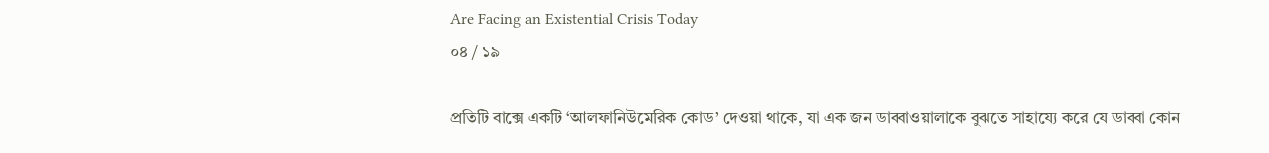Are Facing an Existential Crisis Today
০৪ / ১৯

প্রতিটি বাক্সে একটি ‘আলফানিউমেরিক কোড’ দেওয়া থাকে, যা এক জন ডাব্বাওয়ালাকে বুঝতে সাহায্যে করে যে ডাব্বা কোন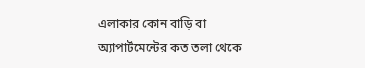এলাকার কোন বাড়ি বা অ্যাপার্টমেন্টের কত তলা থেকে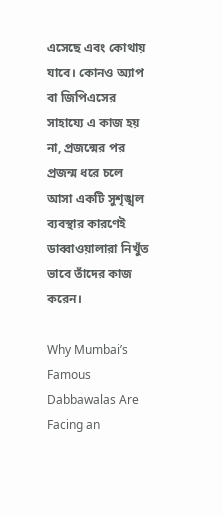এসেছে এবং কোথায় যাবে। কোনও অ্যাপ বা জিপিএসের সাহায্যে এ কাজ হয় না, প্রজন্মের পর প্রজন্ম ধরে চলে আসা একটি সুশৃঙ্খল ব্যবস্থার কারণেই ডাব্বাওয়ালারা নিখুঁত ভাবে তাঁদের কাজ করেন।

Why Mumbai’s Famous Dabbawalas Are Facing an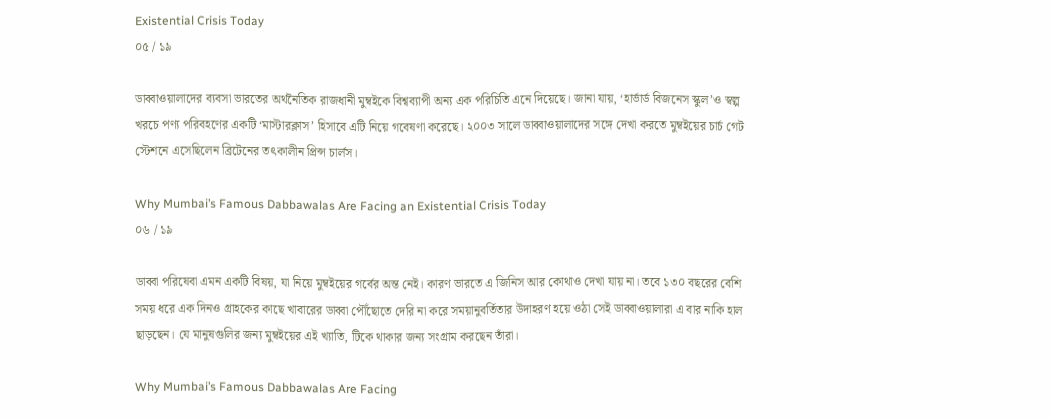Existential Crisis Today
০৫ / ১৯

ডাব্বাওয়ালাদের ব্যবসা ভারতের অর্থনৈতিক রাজধানী মুম্বইকে বিশ্বব্যাপী অন্য এক পরিচিতি এনে দিয়েছে। জানা যায়, ‘হার্ভার্ড বিজনেস স্কুল’ও স্বল্প খরচে পণ্য পরিবহণের একটি ‘মাস্টারক্লাস’ হিসাবে এটি নিয়ে গবেষণা করেছে। ২০০৩ সালে ডাব্বাওয়ালাদের সঙ্গে দেখা করতে মুম্বইয়ের চার্চ গেট স্টেশনে এসেছিলেন ব্রিটেনের তৎকালীন প্রিন্স চার্লস।

Why Mumbai’s Famous Dabbawalas Are Facing an Existential Crisis Today
০৬ / ১৯

ডাব্বা পরিষেবা এমন একটি বিষয়, যা নিয়ে মুম্বইয়ের গর্বের অন্ত নেই। কারণ ভারতে এ জিনিস আর কোথাও দেখা যায় না। তবে ১৩০ বছরের বেশি সময় ধরে এক দিনও গ্রাহকের কাছে খাবারের ডাব্বা পৌঁছোতে দেরি না করে সময়ানুবর্তিতার উদাহরণ হয়ে ওঠা সেই ডাব্বাওয়ালারা এ বার নাকি হাল ছাড়ছেন। যে মানুষগুলির জন্য মুম্বইয়ের এই খ্যাতি, টিকে থাকার জন্য সংগ্রাম করছেন তাঁরা।

Why Mumbai’s Famous Dabbawalas Are Facing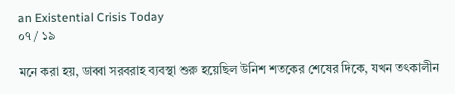an Existential Crisis Today
০৭ / ১৯

মনে করা হয়, ডাব্বা সরবরাহ ব্যবস্থা শুরু হয়েছিল উনিশ শতকের শেষের দিকে, যখন তৎকালীন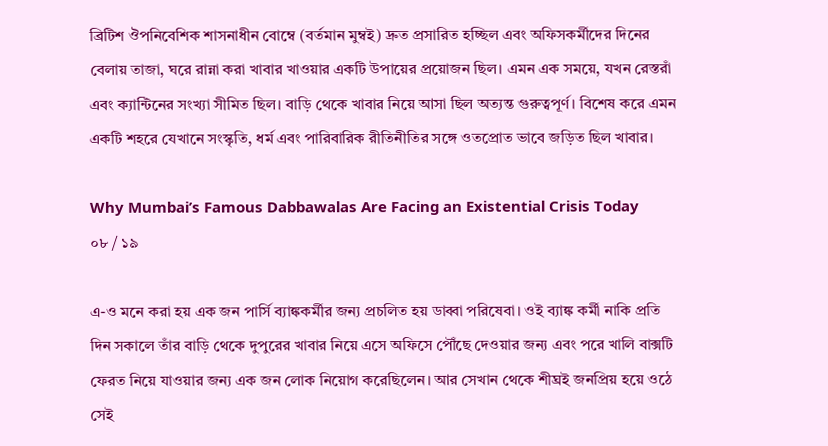ব্রিটিশ ঔপনিবেশিক শাসনাধীন বোম্বে (বর্তমান মুম্বই) দ্রুত প্রসারিত হচ্ছিল এবং অফিসকর্মীদের দিনের বেলায় তাজা, ঘরে রান্না করা খাবার খাওয়ার একটি উপায়ের প্রয়োজন ছিল। এমন এক সময়ে, যখন রেস্তরাঁ এবং ক্যান্টিনের সংখ্যা সীমিত ছিল। বাড়ি থেকে খাবার নিয়ে আসা ছিল অত্যন্ত গুরুত্বপূর্ণ। বিশেষ করে এমন একটি শহরে যেখানে সংস্কৃতি, ধর্ম এবং পারিবারিক রীতিনীতির সঙ্গে ওতপ্রোত ভাবে জড়িত ছিল খাবার।

Why Mumbai’s Famous Dabbawalas Are Facing an Existential Crisis Today
০৮ / ১৯

এ-ও মনে করা হয় এক জন পার্সি ব্যাঙ্ককর্মীর জন্য প্রচলিত হয় ডাব্বা পরিষেবা। ওই ব্যাঙ্ক কর্মী নাকি প্রতি দিন সকালে তাঁর বাড়ি থেকে দুপুরের খাবার নিয়ে এসে অফিসে পৌঁছে দেওয়ার জন্য এবং পরে খালি বাক্সটি ফেরত নিয়ে যাওয়ার জন্য এক জন লোক নিয়োগ করেছিলেন। আর সেখান থেকে শীঘ্রই জনপ্রিয় হয়ে ওঠে সেই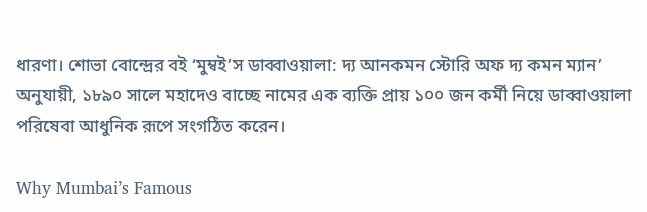ধারণা। শোভা বোন্দ্রের বই ‘মুম্বই’স ডাব্বাওয়ালা: দ্য আনকমন স্টোরি অফ দ্য কমন ম্যান’ অনুযায়ী, ১৮৯০ সালে মহাদেও বাচ্ছে নামের এক ব্যক্তি প্রায় ১০০ জন কর্মী নিয়ে ডাব্বাওয়ালা পরিষেবা আধুনিক রূপে সংগঠিত করেন।

Why Mumbai’s Famous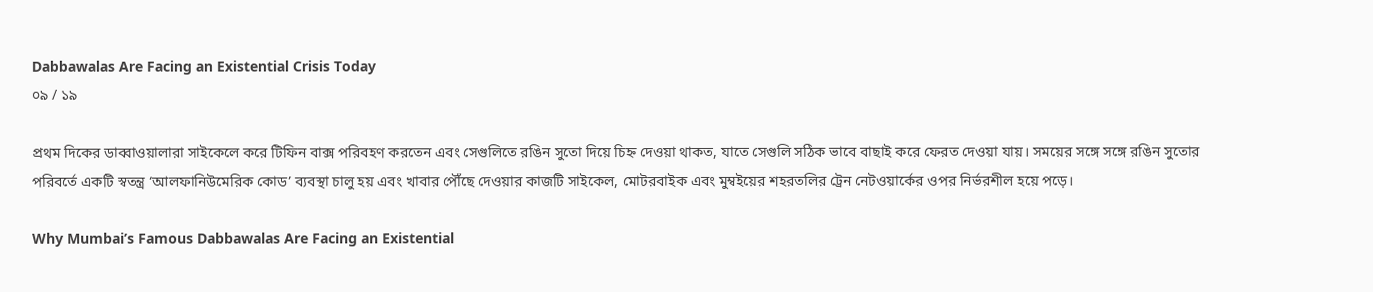Dabbawalas Are Facing an Existential Crisis Today
০৯ / ১৯

প্রথম দিকের ডাব্বাওয়ালারা সাইকেলে করে টিফিন বাক্স পরিবহণ করতেন এবং সেগুলিতে রঙিন সুতো দিয়ে চিহ্ন দেওয়া থাকত, যাতে সেগুলি সঠিক ভাবে বাছাই করে ফেরত দেওয়া যায়। সময়ের সঙ্গে সঙ্গে রঙিন সুতোর পরিবর্তে একটি স্বতন্ত্র ‘আলফানিউমেরিক কোড’ ব্যবস্থা চালু হয় এবং খাবার পৌঁছে দেওয়ার কাজটি সাইকেল, মোটরবাইক এবং মুম্বইয়ের শহরতলির ট্রেন নেটওয়ার্কের ওপর নির্ভরশীল হয়ে পড়ে।

Why Mumbai’s Famous Dabbawalas Are Facing an Existential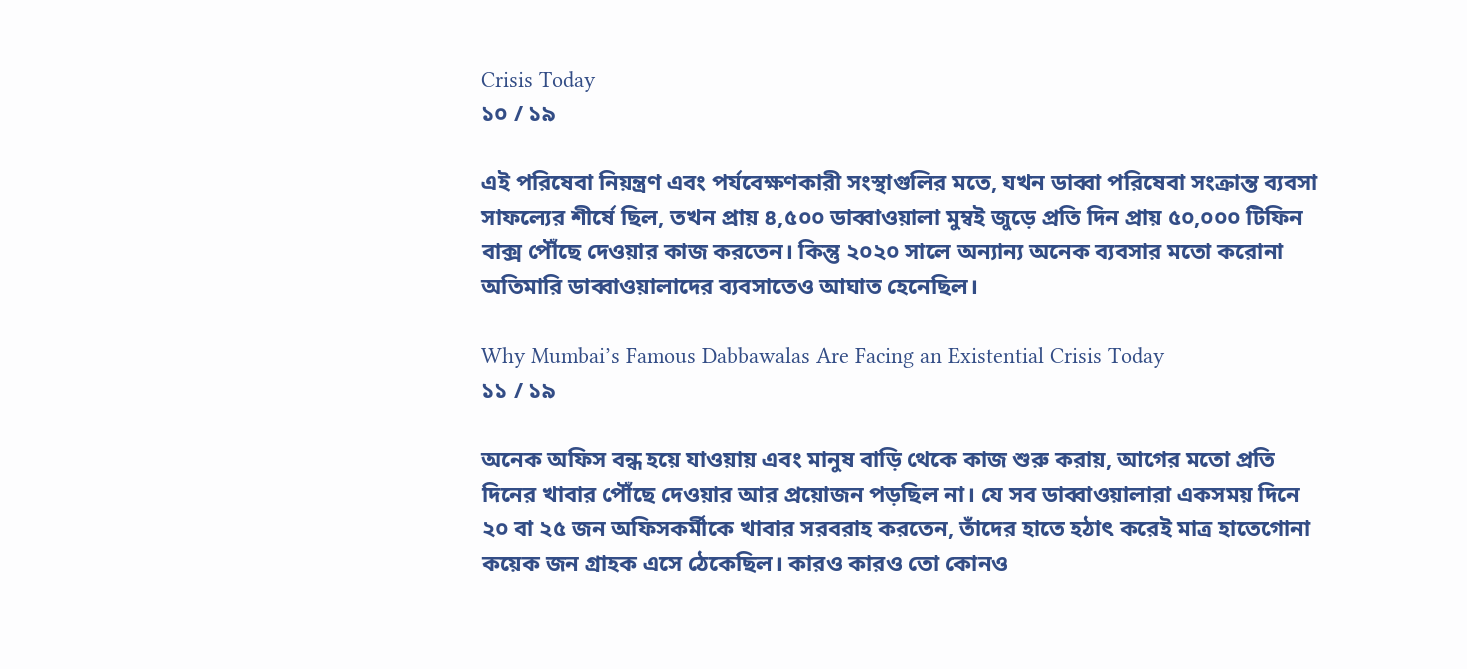Crisis Today
১০ / ১৯

এই পরিষেবা নিয়ন্ত্রণ এবং পর্যবেক্ষণকারী সংস্থাগুলির মতে, যখন ডাব্বা পরিষেবা সংক্রান্ত ব্যবসা সাফল্যের শীর্ষে ছিল, তখন প্রায় ৪,৫০০ ডাব্বাওয়ালা মুম্বই জুড়ে প্রতি দিন প্রায় ৫০,০০০ টিফিন বাক্স পৌঁছে দেওয়ার কাজ করতেন। কিন্তু ২০২০ সালে অন্যান্য অনেক ব্যবসার মতো করোনা অতিমারি ডাব্বাওয়ালাদের ব্যবসাতেও আঘাত হেনেছিল।

Why Mumbai’s Famous Dabbawalas Are Facing an Existential Crisis Today
১১ / ১৯

অনেক অফিস বন্ধ হয়ে যাওয়ায় এবং মানুষ বাড়ি থেকে কাজ শুরু করায়, আগের মতো প্রতি দিনের খাবার পৌঁছে দেওয়ার আর প্রয়োজন পড়ছিল না। যে সব ডাব্বাওয়ালারা একসময় দিনে ২০ বা ২৫ জন অফিসকর্মীকে খাবার সরবরাহ করতেন, তাঁদের হাতে হঠাৎ করেই মাত্র হাতেগোনা কয়েক জন গ্রাহক এসে ঠেকেছিল। কারও কারও তো কোনও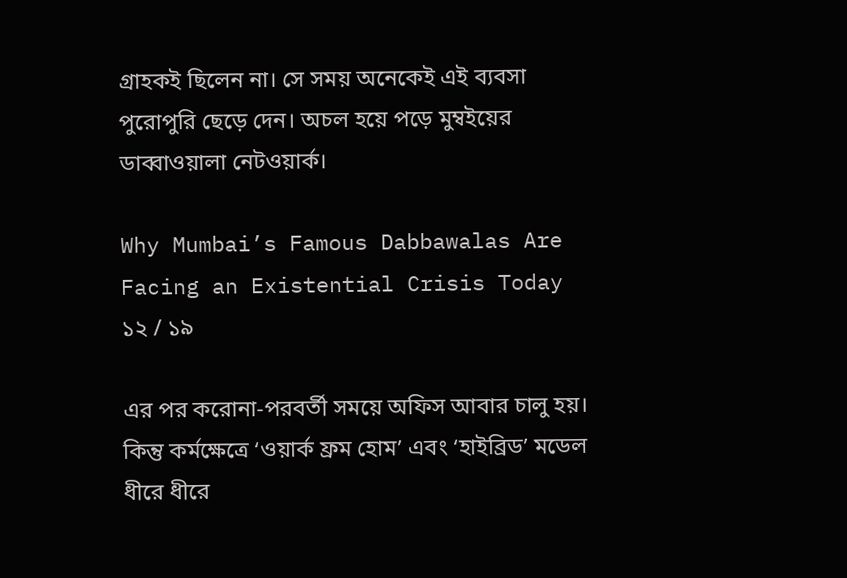গ্রাহকই ছিলেন না। সে সময় অনেকেই এই ব্যবসা পুরোপুরি ছেড়ে দেন। অচল হয়ে পড়ে মুম্বইয়ের ডাব্বাওয়ালা নেটওয়ার্ক।

Why Mumbai’s Famous Dabbawalas Are Facing an Existential Crisis Today
১২ / ১৯

এর পর করোনা-পরবর্তী সময়ে অফিস আবার চালু হয়। কিন্তু কর্মক্ষেত্রে ‘ওয়ার্ক ফ্রম হোম’ এবং ‘হাইব্রিড’ মডেল ধীরে ধীরে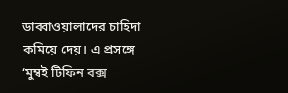ডাব্বাওয়ালাদের চাহিদা কমিয়ে দেয়। এ প্রসঙ্গে ‘মুম্বই টিফিন বক্স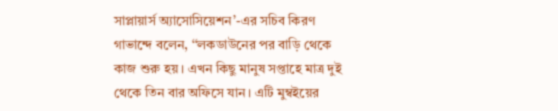সাপ্লায়ার্স অ্যাসোসিয়েশন’-এর সচিব কিরণ গাভান্দে বলেন, ‘‘লকডাউনের পর বাড়ি থেকে কাজ শুরু হয়। এখন কিছু মানুষ সপ্তাহে মাত্র দুই থেকে তিন বার অফিসে যান। এটি মুম্বইয়ের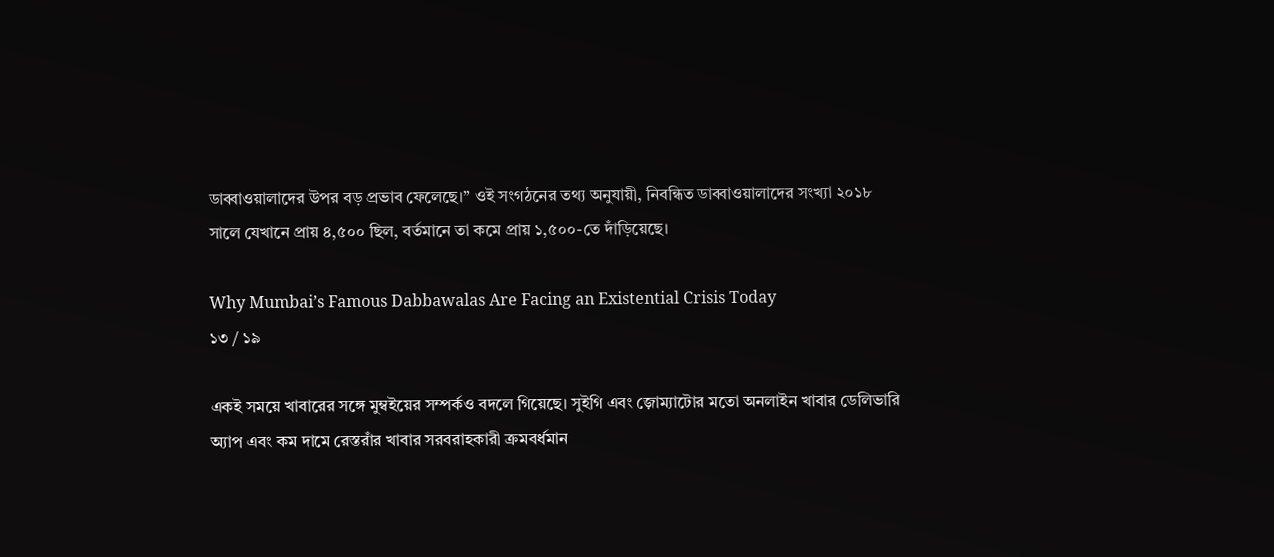ডাব্বাওয়ালাদের উপর বড় প্রভাব ফেলেছে।’’ ওই সংগঠনের তথ্য অনুযায়ী, নিবন্ধিত ডাব্বাওয়ালাদের সংখ্যা ২০১৮ সালে যেখানে প্রায় ৪,৫০০ ছিল, বর্তমানে তা কমে প্রায় ১,৫০০-তে দাঁড়িয়েছে।

Why Mumbai’s Famous Dabbawalas Are Facing an Existential Crisis Today
১৩ / ১৯

একই সময়ে খাবারের সঙ্গে মুম্বইয়ের সম্পর্কও বদলে গিয়েছে। সুইগি এবং জ়োম্যাটোর মতো অনলাইন খাবার ডেলিভারি অ্যাপ এবং কম দামে রেস্তরাঁর খাবার সরবরাহকারী ক্রমবর্ধমান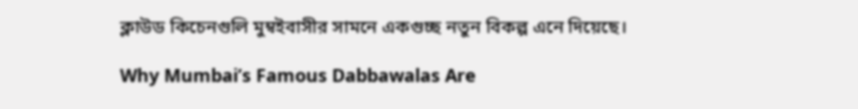ক্লাউড কিচেনগুলি মুম্বইবাসীর সামনে একগুচ্ছ নতুন বিকল্প এনে দিয়েছে।

Why Mumbai’s Famous Dabbawalas Are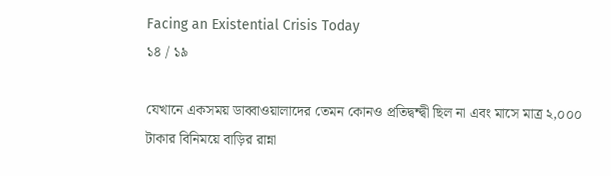Facing an Existential Crisis Today
১৪ / ১৯

যেখানে একসময় ডাব্বাওয়ালাদের তেমন কোনও প্রতিদ্বন্দ্বী ছিল না এবং মাসে মাত্র ২,০০০ টাকার বিনিময়ে বাড়ির রান্না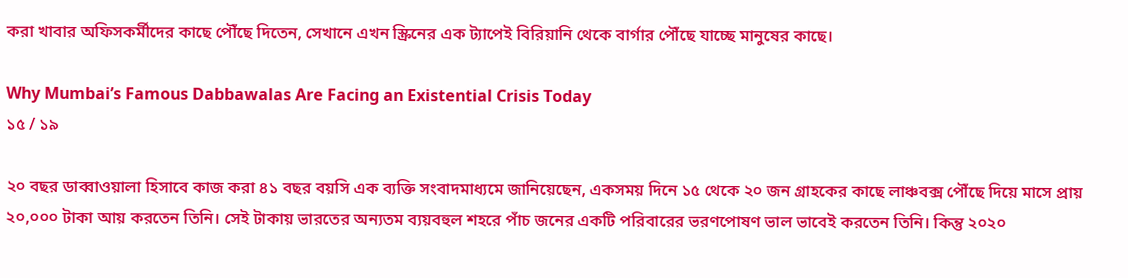করা খাবার অফিসকর্মীদের কাছে পৌঁছে দিতেন, সেখানে এখন স্ক্রিনের এক ট্যাপেই বিরিয়ানি থেকে বার্গার পৌঁছে যাচ্ছে মানুষের কাছে।

Why Mumbai’s Famous Dabbawalas Are Facing an Existential Crisis Today
১৫ / ১৯

২০ বছর ডাব্বাওয়ালা হিসাবে কাজ করা ৪১ বছর বয়সি এক ব্যক্তি সংবাদমাধ্যমে জানিয়েছেন, একসময় দিনে ১৫ থেকে ২০ জন গ্রাহকের কাছে লাঞ্চবক্স পৌঁছে দিয়ে মাসে প্রায় ২০,০০০ টাকা আয় করতেন তিনি। সেই টাকায় ভারতের অন্যতম ব্যয়বহুল শহরে পাঁচ জনের একটি পরিবারের ভরণপোষণ ভাল ভাবেই করতেন তিনি। কিন্তু ২০২০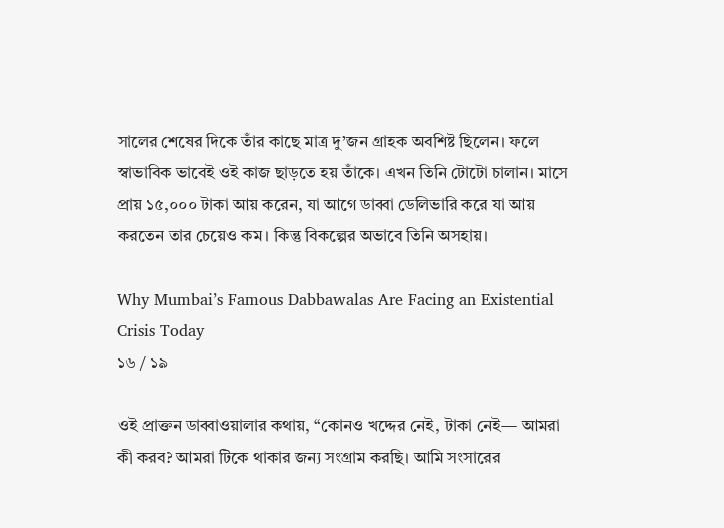সালের শেষের দিকে তাঁর কাছে মাত্র দু’জন গ্রাহক অবশিষ্ট ছিলেন। ফলে স্বাভাবিক ভাবেই ওই কাজ ছাড়তে হয় তাঁকে। এখন তিনি টোটো চালান। মাসে প্রায় ১৫,০০০ টাকা আয় করেন, যা আগে ডাব্বা ডেলিভারি করে যা আয় করতেন তার চেয়েও কম। কিন্তু বিকল্পের অভাবে তিনি অসহায়।

Why Mumbai’s Famous Dabbawalas Are Facing an Existential Crisis Today
১৬ / ১৯

ওই প্রাক্তন ডাব্বাওয়ালার কথায়, ‘‘কোনও খদ্দের নেই, টাকা নেই— আমরা কী করব? আমরা টিকে থাকার জন্য সংগ্রাম করছি। আমি সংসারের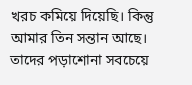খরচ কমিয়ে দিয়েছি। কিন্তু আমার তিন সন্তান আছে। তাদের পড়াশোনা সবচেয়ে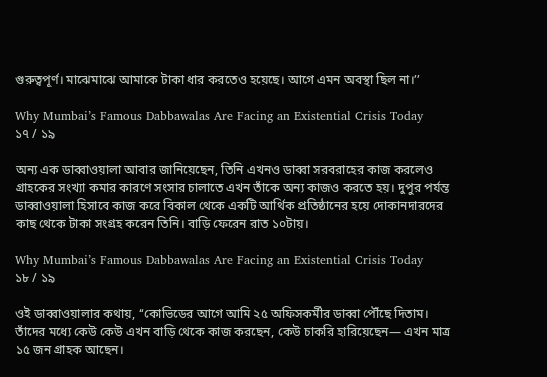গুরুত্বপূর্ণ। মাঝেমাঝে আমাকে টাকা ধার করতেও হয়েছে। আগে এমন অবস্থা ছিল না।’’

Why Mumbai’s Famous Dabbawalas Are Facing an Existential Crisis Today
১৭ / ১৯

অন্য এক ডাব্বাওয়ালা আবার জানিয়েছেন, তিনি এখনও ডাব্বা সরবরাহের কাজ করলেও গ্রাহকের সংখ্যা কমার কারণে সংসার চালাতে এখন তাঁকে অন্য কাজও করতে হয়। দুপুর পর্যন্ত ডাব্বাওয়ালা হিসাবে কাজ করে বিকাল থেকে একটি আর্থিক প্রতিষ্ঠানের হয়ে দোকানদারদের কাছ থেকে টাকা সংগ্রহ করেন তিনি। বাড়ি ফেরেন রাত ১০টায়।

Why Mumbai’s Famous Dabbawalas Are Facing an Existential Crisis Today
১৮ / ১৯

ওই ডাব্বাওয়ালার কথায়, ‘‘কোভিডের আগে আমি ২৫ অফিসকর্মীর ডাব্বা পৌঁছে দিতাম। তাঁদের মধ্যে কেউ কেউ এখন বাড়ি থেকে কাজ করছেন, কেউ চাকরি হারিয়েছেন— এখন মাত্র ১৫ জন গ্রাহক আছেন।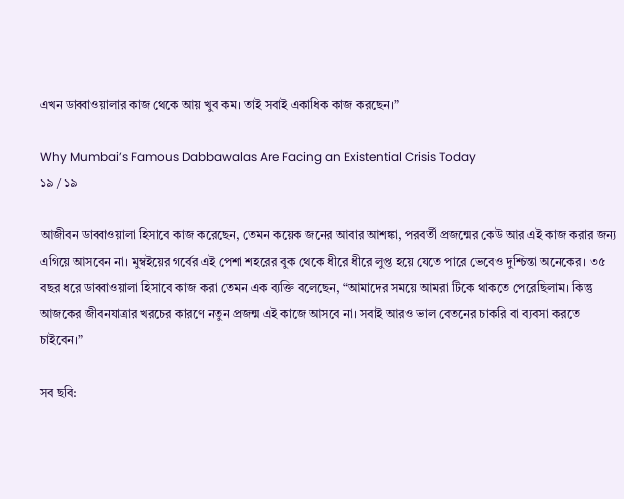এখন ডাব্বাওয়ালার কাজ থেকে আয় খুব কম। তাই সবাই একাধিক কাজ করছেন।”

Why Mumbai’s Famous Dabbawalas Are Facing an Existential Crisis Today
১৯ / ১৯

আজীবন ডাব্বাওয়ালা হিসাবে কাজ করেছেন, তেমন কয়েক জনের আবার আশঙ্কা, পরবর্তী প্রজন্মের কেউ আর এই কাজ করার জন্য এগিয়ে আসবেন না। মুম্বইয়ের গর্বের এই পেশা শহরের বুক থেকে ধীরে ধীরে লুপ্ত হয়ে যেতে পারে ভেবেও দুশ্চিন্তা অনেকের। ৩৫ বছর ধরে ডাব্বাওয়ালা হিসাবে কাজ করা তেমন এক ব্যক্তি বলেছেন, “আমাদের সময়ে আমরা টিকে থাকতে পেরেছিলাম। কিন্তু আজকের জীবনযাত্রার খরচের কারণে নতুন প্রজন্ম এই কাজে আসবে না। সবাই আরও ভাল বেতনের চাকরি বা ব্যবসা করতে চাইবেন।”

সব ছবি: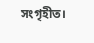সংগৃহীত।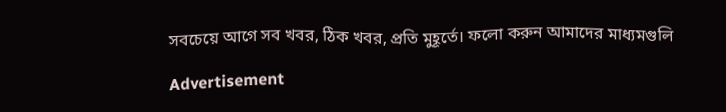সবচেয়ে আগে সব খবর, ঠিক খবর, প্রতি মুহূর্তে। ফলো করুন আমাদের মাধ্যমগুলি

Advertisement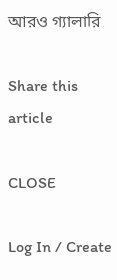আরও গ্যালারি

Share this article

CLOSE

Log In / Create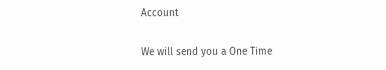Account

We will send you a One Time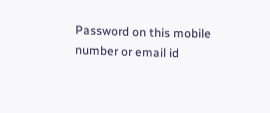Password on this mobile number or email id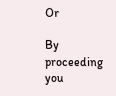Or

By proceeding you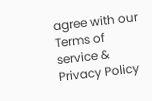agree with our Terms of service & Privacy Policy